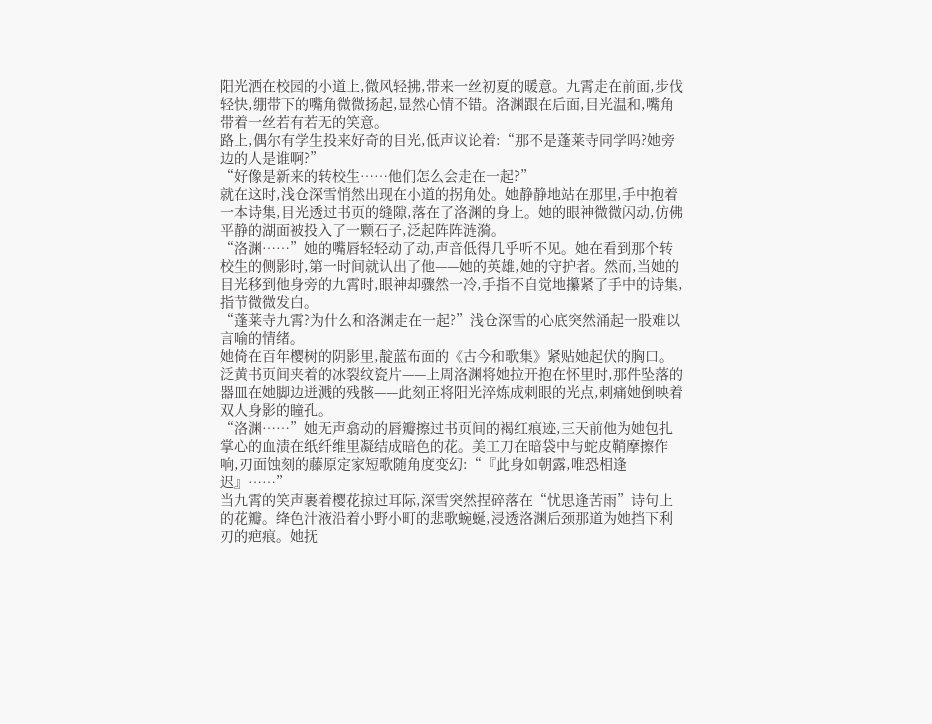阳光洒在校园的小道上,微风轻拂,带来一丝初夏的暖意。九霄走在前面,步伐轻快,绷带下的嘴角微微扬起,显然心情不错。洛渊跟在后面,目光温和,嘴角带着一丝若有若无的笑意。
路上,偶尔有学生投来好奇的目光,低声议论着:“那不是蓬莱寺同学吗?她旁边的人是谁啊?”
“好像是新来的转校生……他们怎么会走在一起?”
就在这时,浅仓深雪悄然出现在小道的拐角处。她静静地站在那里,手中抱着一本诗集,目光透过书页的缝隙,落在了洛渊的身上。她的眼神微微闪动,仿佛平静的湖面被投入了一颗石子,泛起阵阵涟漪。
“洛渊……”她的嘴唇轻轻动了动,声音低得几乎听不见。她在看到那个转校生的侧影时,第一时间就认出了他——她的英雄,她的守护者。然而,当她的目光移到他身旁的九霄时,眼神却骤然一冷,手指不自觉地攥紧了手中的诗集,指节微微发白。
“蓬莱寺九霄?为什么和洛渊走在一起?”浅仓深雪的心底突然涌起一股难以言喻的情绪。
她倚在百年樱树的阴影里,靛蓝布面的《古今和歌集》紧贴她起伏的胸口。泛黄书页间夹着的冰裂纹瓷片——上周洛渊将她拉开抱在怀里时,那件坠落的器皿在她脚边迸溅的残骸——此刻正将阳光淬炼成刺眼的光点,刺痛她倒映着双人身影的瞳孔。
“洛渊……”她无声翕动的唇瓣擦过书页间的褐红痕迹,三天前他为她包扎掌心的血渍在纸纤维里凝结成暗色的花。美工刀在暗袋中与蛇皮鞘摩擦作响,刃面蚀刻的藤原定家短歌随角度变幻:“『此身如朝露,唯恐相逢迟』……”
当九霄的笑声裹着樱花掠过耳际,深雪突然捏碎落在“忧思逢苦雨”诗句上的花瓣。绛色汁液沿着小野小町的悲歌蜿蜒,浸透洛渊后颈那道为她挡下利刃的疤痕。她抚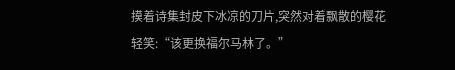摸着诗集封皮下冰凉的刀片,突然对着飘散的樱花轻笑:“该更换福尔马林了。”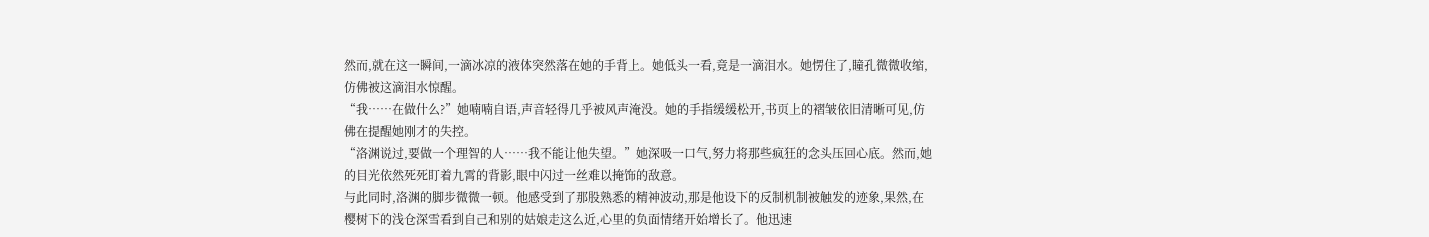然而,就在这一瞬间,一滴冰凉的液体突然落在她的手背上。她低头一看,竟是一滴泪水。她愣住了,瞳孔微微收缩,仿佛被这滴泪水惊醒。
“我……在做什么?”她喃喃自语,声音轻得几乎被风声淹没。她的手指缓缓松开,书页上的褶皱依旧清晰可见,仿佛在提醒她刚才的失控。
“洛渊说过,要做一个理智的人……我不能让他失望。”她深吸一口气,努力将那些疯狂的念头压回心底。然而,她的目光依然死死盯着九霄的背影,眼中闪过一丝难以掩饰的敌意。
与此同时,洛渊的脚步微微一顿。他感受到了那股熟悉的精神波动,那是他设下的反制机制被触发的迹象,果然,在樱树下的浅仓深雪看到自己和别的姑娘走这么近,心里的负面情绪开始增长了。他迅速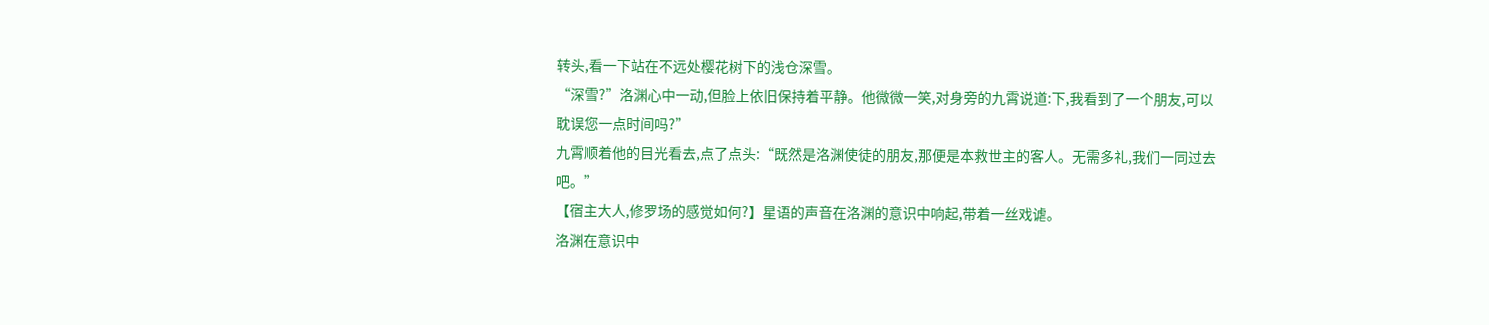转头,看一下站在不远处樱花树下的浅仓深雪。
“深雪?”洛渊心中一动,但脸上依旧保持着平静。他微微一笑,对身旁的九霄说道:下,我看到了一个朋友,可以耽误您一点时间吗?”
九霄顺着他的目光看去,点了点头:“既然是洛渊使徒的朋友,那便是本救世主的客人。无需多礼,我们一同过去吧。”
【宿主大人,修罗场的感觉如何?】星语的声音在洛渊的意识中响起,带着一丝戏谑。
洛渊在意识中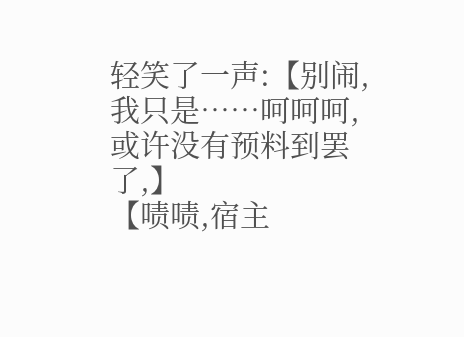轻笑了一声:【别闹,我只是……呵呵呵,或许没有预料到罢了,】
【啧啧,宿主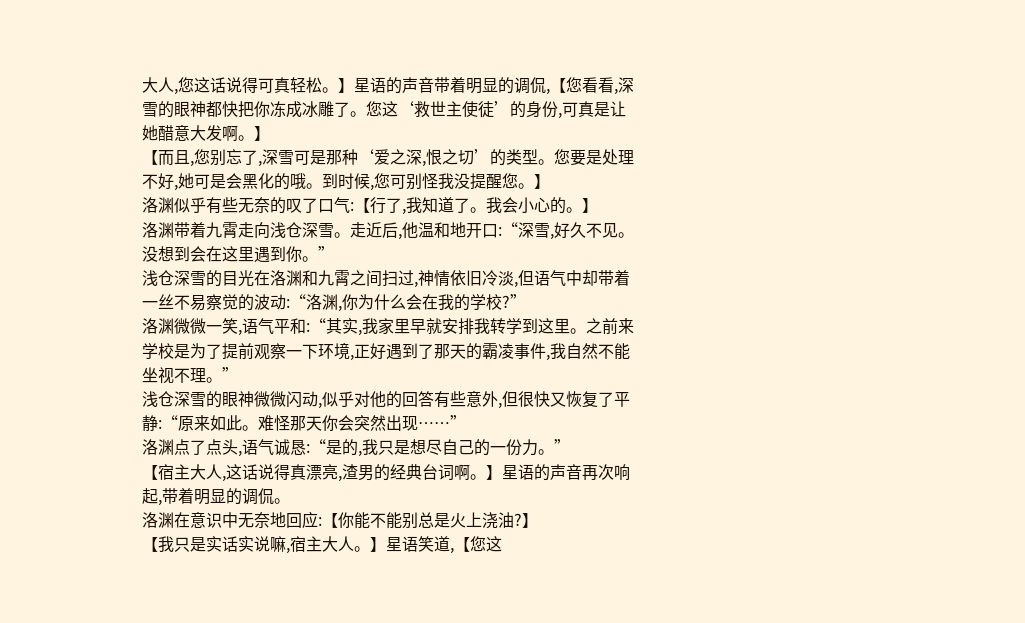大人,您这话说得可真轻松。】星语的声音带着明显的调侃,【您看看,深雪的眼神都快把你冻成冰雕了。您这‘救世主使徒’的身份,可真是让她醋意大发啊。】
【而且,您别忘了,深雪可是那种‘爱之深,恨之切’的类型。您要是处理不好,她可是会黑化的哦。到时候,您可别怪我没提醒您。】
洛渊似乎有些无奈的叹了口气:【行了,我知道了。我会小心的。】
洛渊带着九霄走向浅仓深雪。走近后,他温和地开口:“深雪,好久不见。没想到会在这里遇到你。”
浅仓深雪的目光在洛渊和九霄之间扫过,神情依旧冷淡,但语气中却带着一丝不易察觉的波动:“洛渊,你为什么会在我的学校?”
洛渊微微一笑,语气平和:“其实,我家里早就安排我转学到这里。之前来学校是为了提前观察一下环境,正好遇到了那天的霸凌事件,我自然不能坐视不理。”
浅仓深雪的眼神微微闪动,似乎对他的回答有些意外,但很快又恢复了平静:“原来如此。难怪那天你会突然出现……”
洛渊点了点头,语气诚恳:“是的,我只是想尽自己的一份力。”
【宿主大人,这话说得真漂亮,渣男的经典台词啊。】星语的声音再次响起,带着明显的调侃。
洛渊在意识中无奈地回应:【你能不能别总是火上浇油?】
【我只是实话实说嘛,宿主大人。】星语笑道,【您这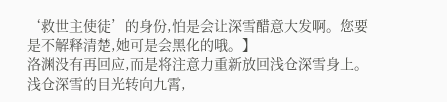‘救世主使徒’的身份,怕是会让深雪醋意大发啊。您要是不解释清楚,她可是会黑化的哦。】
洛渊没有再回应,而是将注意力重新放回浅仓深雪身上。
浅仓深雪的目光转向九霄,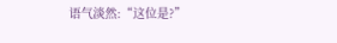语气淡然:“这位是?”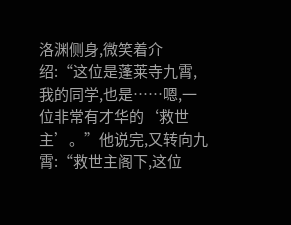洛渊侧身,微笑着介绍:“这位是蓬莱寺九霄,我的同学,也是……嗯,一位非常有才华的‘救世主’。”他说完,又转向九霄:“救世主阁下,这位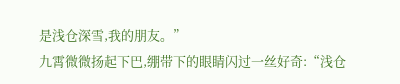是浅仓深雪,我的朋友。”
九霄微微扬起下巴,绷带下的眼睛闪过一丝好奇:“浅仓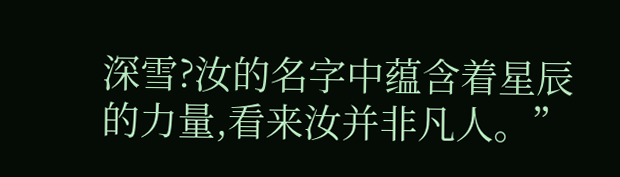深雪?汝的名字中蕴含着星辰的力量,看来汝并非凡人。”